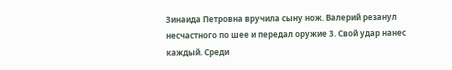Зинаида Петровна вручила сыну нож. Валерий резанул несчастного по шее и передал оружие 3. Свой удар нанес каждый. Среди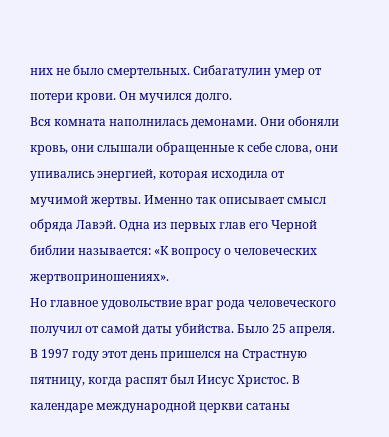них не было смертельных. Сибагатулин умер от потери крови. Он мучился долго.
Вся комната наполнилась демонами. Они обоняли кровь, они слышали обращенные к себе слова, они упивались энергией, которая исходила от мучимой жертвы. Именно так описывает смысл обряда Лавэй. Одна из первых глав его Черной библии называется: «К вопросу о человеческих жертвоприношениях».
Но главное удовольствие враг рода человеческого получил от самой даты убийства. Было 25 апреля. В 1997 году этот день пришелся на Страстную пятницу, когда распят был Иисус Христос. В календаре международной церкви сатаны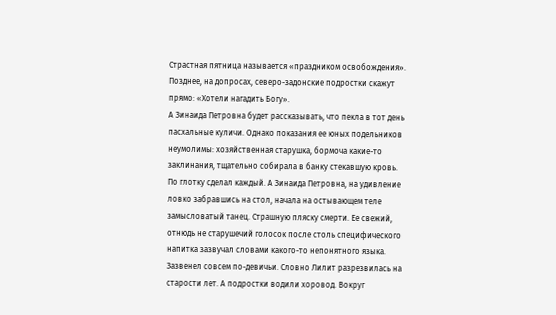Страстная пятница называется «праздником освобождения».
Позднее, на допросах, северо-задонские подростки скажут прямо: «Хотели нагадить Богу».
А Зинаида Петровна будет рассказывать, что пекла в тот день пасхальные куличи. Однако показания ее юных подельников неумолимы: хозяйственная старушка, бормоча какие-то заклинания, тщательно собирала в банку стекавшую кровь.
По глотку сделал каждый. А Зинаида Петровна, на удивление ловко забравшись на стол, начала на остывающем теле замысловатый танец. Страшную пляску смерти. Ее свежий, отнюдь не старушечий голосок после столь специфического напитка зазвучал словами какого-то непонятного языка. Зазвенел совсем по-девичьи. Словно Лилит разрезвилась на старости лет. А подростки водили хоровод. Вокруг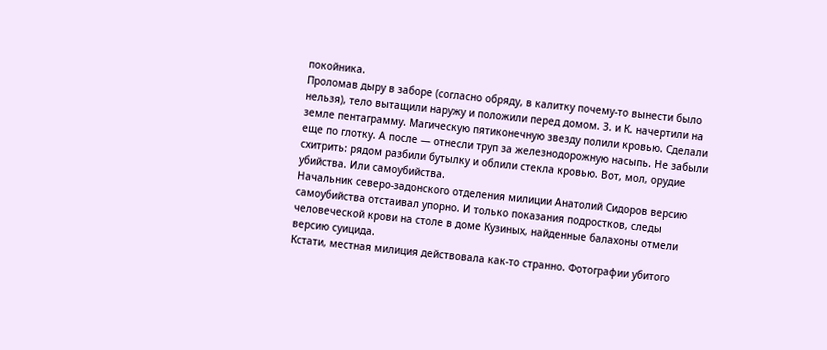покойника.
Проломав дыру в заборе (согласно обряду, в калитку почему-то вынести было нельзя), тело вытащили наружу и положили перед домом. З. и К. начертили на земле пентаграмму. Магическую пятиконечную звезду полили кровью. Сделали еще по глотку. А после — отнесли труп за железнодорожную насыпь. Не забыли схитрить: рядом разбили бутылку и облили стекла кровью. Вот, мол, орудие убийства. Или самоубийства.
Начальник северо-задонского отделения милиции Анатолий Сидоров версию самоубийства отстаивал упорно. И только показания подростков, следы человеческой крови на столе в доме Кузиных, найденные балахоны отмели версию суицида.
Кстати, местная милиция действовала как-то странно. Фотографии убитого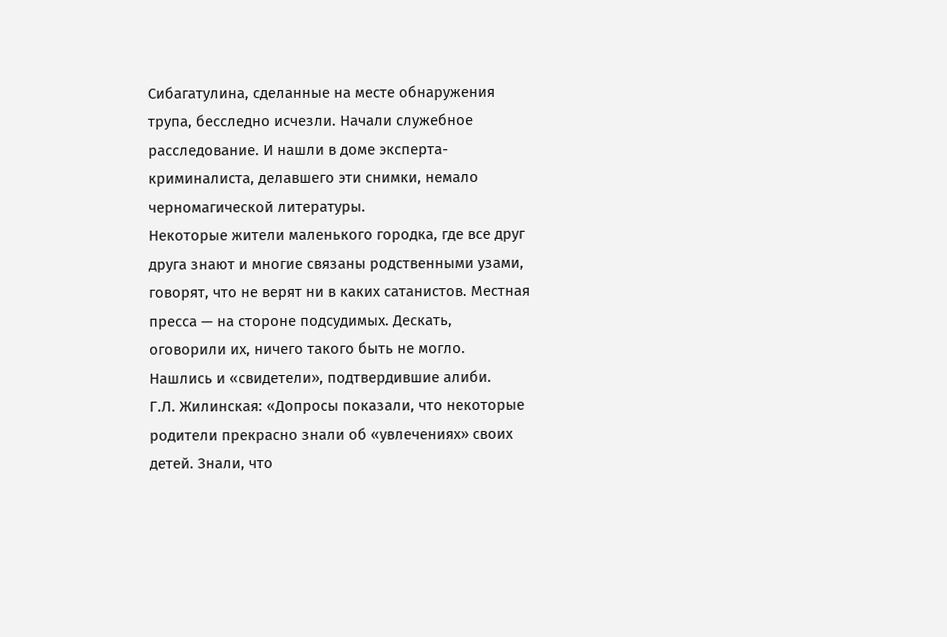Сибагатулина, сделанные на месте обнаружения трупа, бесследно исчезли. Начали служебное расследование. И нашли в доме эксперта-криминалиста, делавшего эти снимки, немало черномагической литературы.
Некоторые жители маленького городка, где все друг друга знают и многие связаны родственными узами, говорят, что не верят ни в каких сатанистов. Местная пресса — на стороне подсудимых. Дескать, оговорили их, ничего такого быть не могло. Нашлись и «свидетели», подтвердившие алиби.
Г.Л. Жилинская: «Допросы показали, что некоторые родители прекрасно знали об «увлечениях» своих детей. Знали, что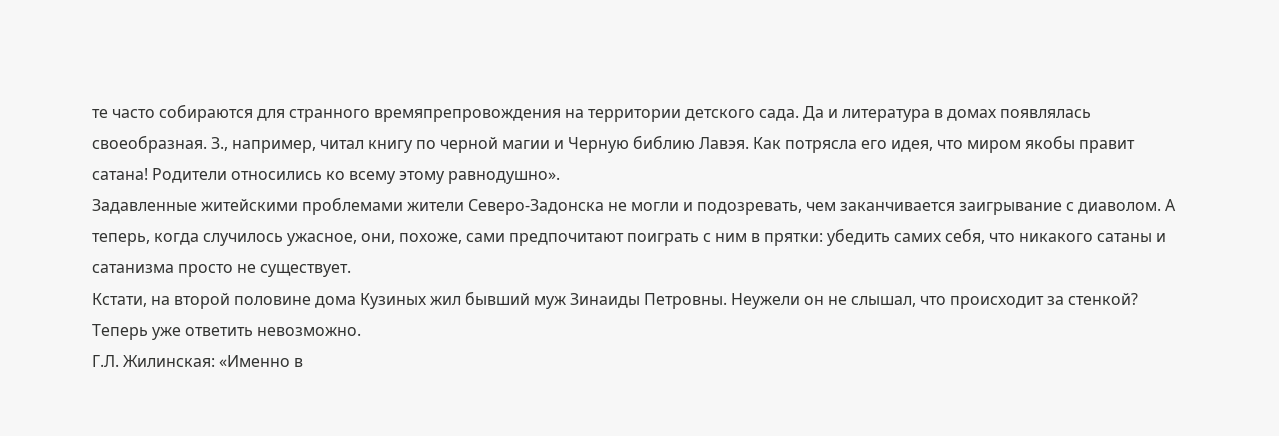те часто собираются для странного времяпрепровождения на территории детского сада. Да и литература в домах появлялась своеобразная. З., например, читал книгу по черной магии и Черную библию Лавэя. Как потрясла его идея, что миром якобы правит сатана! Родители относились ко всему этому равнодушно».
Задавленные житейскими проблемами жители Северо-Задонска не могли и подозревать, чем заканчивается заигрывание с диаволом. А теперь, когда случилось ужасное, они, похоже, сами предпочитают поиграть с ним в прятки: убедить самих себя, что никакого сатаны и сатанизма просто не существует.
Кстати, на второй половине дома Кузиных жил бывший муж Зинаиды Петровны. Неужели он не слышал, что происходит за стенкой? Теперь уже ответить невозможно.
Г.Л. Жилинская: «Именно в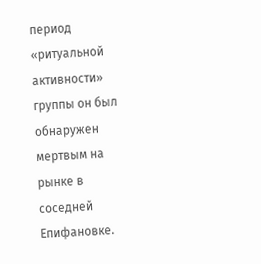период «ритуальной активности» группы он был обнаружен мертвым на рынке в соседней Епифановке.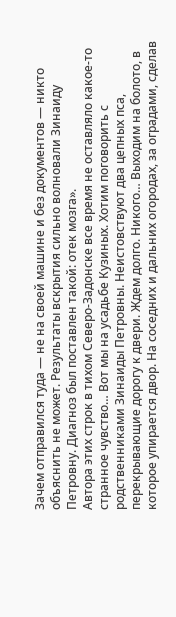Зачем отправился туда — не на своей машине и без документов — никто объяснить не может. Результаты вскрытия сильно волновали Зинаиду Петровну. Диагноз был поставлен такой: отек мозга».
Автора этих строк в тихом Северо-Задонске все время не оставляло какое-то странное чувство… Вот мы на усадьбе Кузиных. Хотим поговорить с родственниками Зинаиды Петровны. Неистовствуют два цепных пса, перекрывающие дорогу к двери. Ждем долго. Никого… Выходим на болото, в которое упирается двор. На соседних и дальних огородах, за оградами, сделав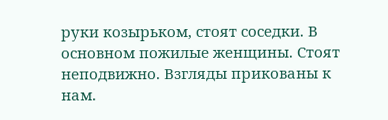руки козырьком, стоят соседки. В основном пожилые женщины. Стоят неподвижно. Взгляды прикованы к нам.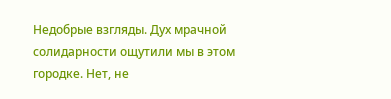Недобрые взгляды. Дух мрачной солидарности ощутили мы в этом городке. Нет, не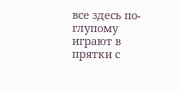все здесь по-глупому играют в прятки с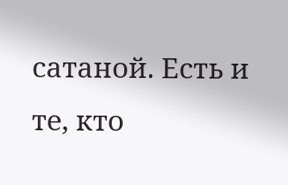сатаной. Есть и те, кто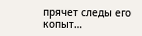прячет следы его копыт…